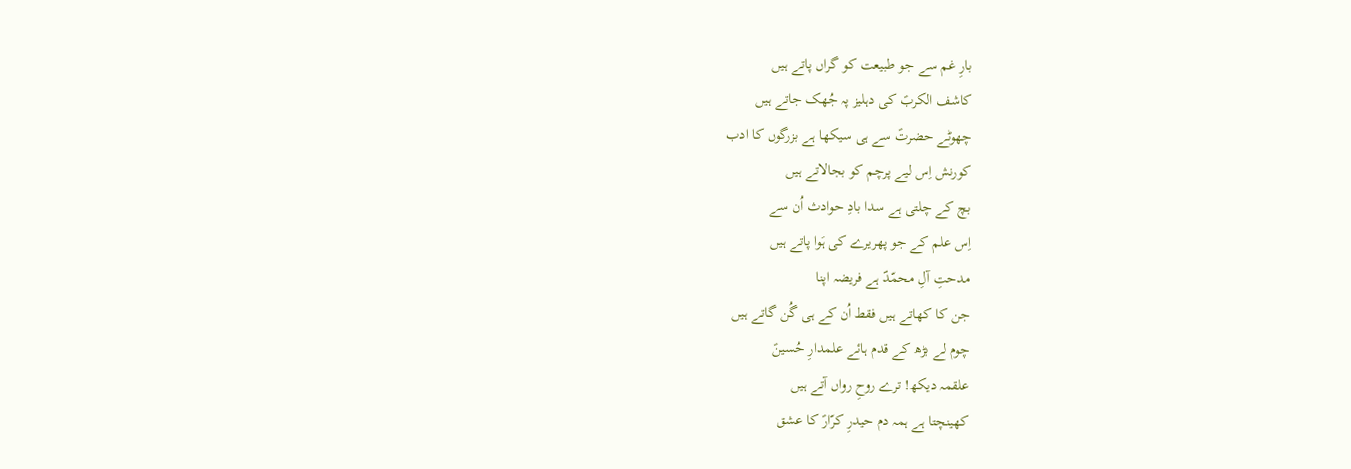بارِ غم سے جو طبیعت کو گراں پاتے ہیں
کاشف الکربؑ کی دہلیز پہ جُھک جاتے ہیں
چھوٹے حضرتؑ سے ہی سیکھا ہے بزرگوں کا ادب
کورنش اِس لیے پرچم کو بجالاتے ہیں
بچ کے چلتی ہے سدا بادِ حوادث اُن سے
اِس علم کے جو پھریرے کی ہَوا پاتے ہیں
مدحتِ آلِ محمّدؐ ہے فریضہ اپنا
جن کا کھاتے ہیں فقط اُن کے ہی گُن گاتے ہیں
چوم لے بڑھ کے قدم ہائے علمدارِ حُسینؑ
علقمہ دیکھ! ترے روحِ رواں آتے ہیں
کھینچتا ہے ہمہ دم حیدرِ کرّارؑ کا عشق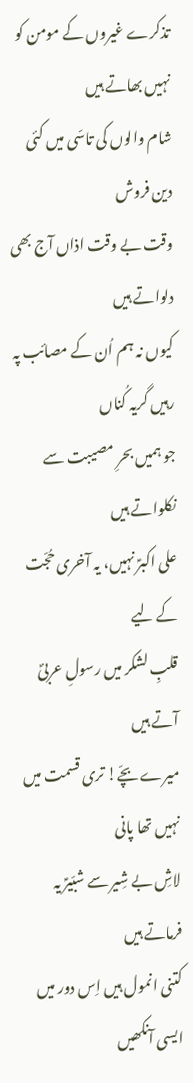تذکرے غیروں کے مومن کو نہیں بھاتے ہیں
شام والوں کی تاسّی میں کئی دین فروش
وقت بے وقت اذاں آج بھی دلواتے ہیں
کیوں نہ ہم اُن کے مصائب پہ رہیں گریہ کُناں
جو ہمیں بحرِ مصیبت سے نکلواتے ہیں
علی اکبرؑ نہیں، یہ آخری حُجّت کے لیے
قلبِ لشکر میں رسولِ عربیؐ آتے ہیں
میرے بچّے! تری قسمت میں نہیں تھا پانی
لاشِ بے شِیر سے شبّیرؑ یہ فرماتے ہیں
کتنی انمول ہیں اِس دور میں ایسی آنکھیں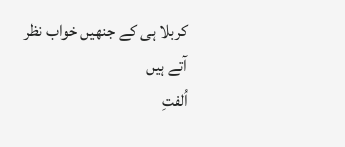کربلا ہی کے جنھیں خواب نظر آتے ہیں
اُلفتِ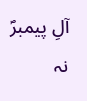آلِ پیمبرؐ نہ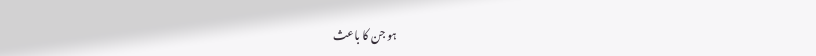ہو جن کا باعث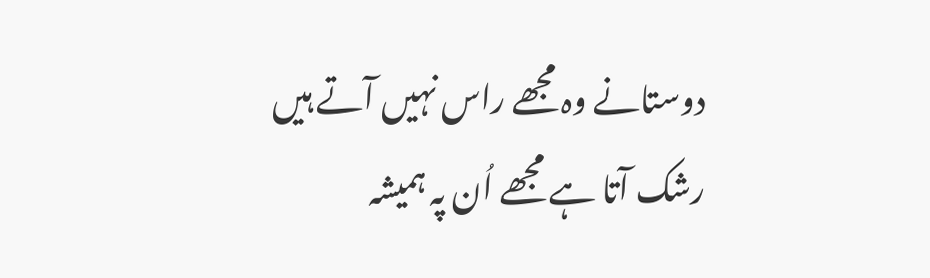دوستانے وہ مجھے راس نہیں آتے ہیں
رشک آتا ہے مجھے اُن پہ ہمیشہ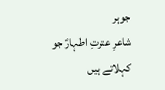جوہر
شاعرِ عترتِ اطہارؑ جو کہلاتے ہیں